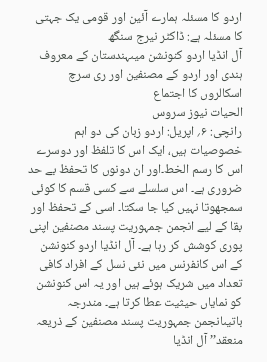اردو کا مسئلہ ہمارے آئین اور قومی یک جہتی کا مسئلہ ہے: ڈاکٹر نیرج سنگھ
آل انڈیا اردو کنونشن میںہندستان کے معروف ہندی اور اردو کے مصنفین اور ری سرچ اسکالروں کا اجتماع
الحیات نیوز سروس
رانچی: ۶؍ اپریل: اردو زبان کی دو اہم خصوصیات ہیں، ایک اس کا تلفظ اور دوسرے اس کا رسم الخط۔اور ان دونوں کا تحفظ بے حد ضروری ہے۔ اس سلسلے سے کسی قسم کا کوئی سمجھوتا نہیں کیا جا سکتا۔ اسی کے تحفظ اور بقا کے لیے انجمن جمہوریت پسند مصنفین اپنی پوری کوشش کر رہا ہے۔ آل انڈیا اردو کنونشن کے اس کانفرنس میں نئی نسل کے افراد کافی تعداد میں شریک ہوئے ہیں اور یہ اس کنونشن کو نمایاں حیثیت عطا کرتا ہے۔ مندرجہ باتیںانجمن جمہوریت پسند مصنفین کے ذریعہ منعقد’’ آل انڈیا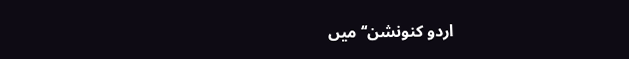اردو کنونشن‘‘ میں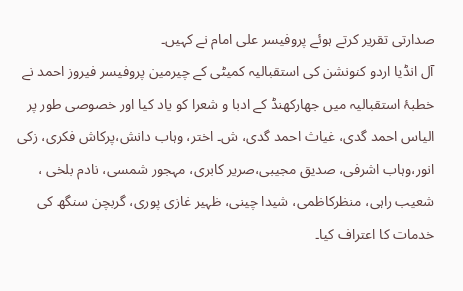صدارتی تقریر کرتے ہوئے پروفیسر علی امام نے کہیں۔
آل انڈیا اردو کنونشن کی استقبالیہ کمیٹی کے چیرمین پروفیسر فیروز احمد نے خطبۂ استقبالیہ میں جھارکھنڈ کے ادبا و شعرا کو یاد کیا اور خصوصی طور پر الیاس احمد گدی، غیاث احمد گدی، ش۔ اختر، وہاب دانش،پرکاش فکری، زکی انور،وہاب اشرفی، صدیق مجیبی،صریر کابری، مہجور شمسی، نادم بلخی ، شعیب راہی، منظرکاظمی، شیدا چینی، ظہیر غازی پوری، گربچن سنگھ کی خدمات کا اعتراف کیا۔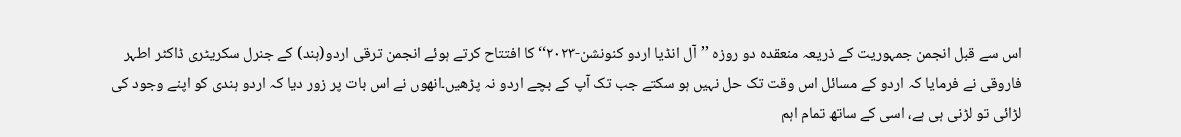اس سے قبل انجمن جمہوریت کے ذریعہ منعقدہ دو روزہ ’’آل انڈیا اردو کنونشن-۲۰۲۳‘‘ کا افتتاح کرتے ہوئے انجمن ترقی اردو(ہند) کے جنرل سکریٹری ڈاکٹر اطہر فاروقی نے فرمایا کہ اردو کے مسائل اس وقت تک حل نہیں ہو سکتے جب تک آپ کے بچے اردو نہ پڑھیں۔انھوں نے اس بات پر زور دیا کہ اردو ہندی کو اپنے وجود کی لڑائی تو لڑنی ہی ہے، اسی کے ساتھ تمام اہم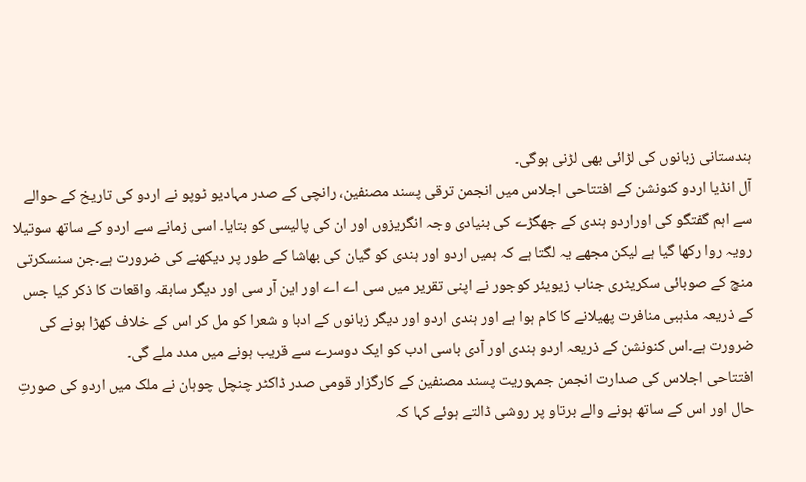ہندستانی زبانوں کی لڑائی بھی لڑنی ہوگی۔
آل انڈیا اردو کنونشن کے افتتاحی اجلاس میں انجمن ترقی پسند مصنفین، رانچی کے صدر مہادیو ٹوپو نے اردو کی تاریخ کے حوالے سے اہم گفتگو کی اوراردو ہندی کے جھگڑے کی بنیادی وجہ انگریزوں اور ان کی پالیسی کو بتایا۔ اسی زمانے سے اردو کے ساتھ سوتیلا رویہ روا رکھا گیا ہے لیکن مجھے یہ لگتا ہے کہ ہمیں اردو اور ہندی کو گیان کی بھاشا کے طور پر دیکھنے کی ضرورت ہے۔جن سنسکرتی منچ کے صوبائی سکریٹری جناب زیویئر کوجور نے اپنی تقریر میں سی اے اے اور این آر سی اور دیگر سابقہ واقعات کا ذکر کیا جس کے ذریعہ مذہبی منافرت پھیلانے کا کام ہوا ہے اور ہندی اردو اور دیگر زبانوں کے ادبا و شعرا کو مل کر اس کے خلاف کھڑا ہونے کی ضرورت ہے۔اس کنونشن کے ذریعہ اردو ہندی اور آدی باسی ادب کو ایک دوسرے سے قریب ہونے میں مدد ملے گی۔
افتتاحی اجلاس کی صدارت انجمن جمہوریت پسند مصنفین کے کارگزار قومی صدر ڈاکٹر چنچل چوہان نے ملک میں اردو کی صورتِ حال اور اس کے ساتھ ہونے والے برتاو پر روشی ڈالتے ہوئے کہا کہ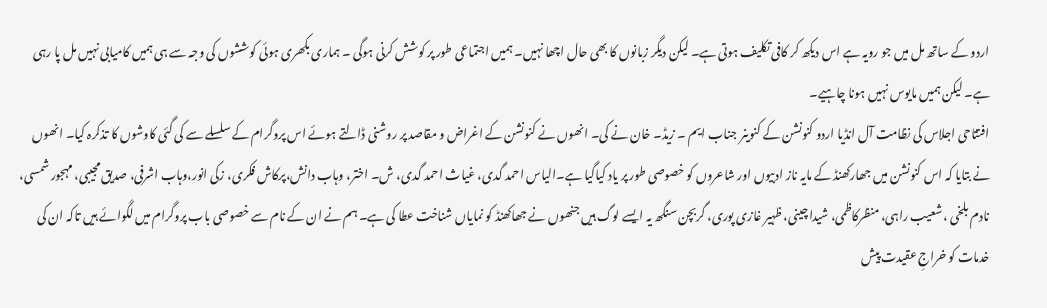اردو کے ساتھ مل میں جو رویہ ہے اس دیکھ کر کافی تکلیف ہوتی ہے۔ لیکن دیگر زبانوں کا بھی حال اچھا نہیں۔ ہمیں اجتماعی طور پر کوشش کرنی ہوگی ۔ ہماری بکھری ہوئی کوششوں کی وجہ سے ہی ہمیں کامیابی نہیں مل پا رہی ہے۔ لیکن ہمیں مایوس نہیں ہونا چاہیے۔
افتتاحی اجلاس کی نظامت آل انڈیا اردو کنونشن کے کنوینر جناب ایم ۔ زیڈ۔ خان نے کی۔ انھوں نے کنونشن کے اغراض و مقاصد پر روشنی ڈالتے ہوئے اس پروگرام کے سلسلے سے کی گئی کاوشوں کا تذکرہ کیا۔ انھوں نے بتایا کہ اس کنونشن میں جھارکھنڈ کے مایہ ناز ادبیوں اور شاعروں کو خصوصی طور پر یاد کیاگیا ہے۔الیاس احمد گدی، غیاث احمد گدی، ش۔ اختر، وہاب دانش،پرکاش فکری، زکی انور،وہاب اشرفی، صدیق مجیبی، مہجور شمسی، نادم بلخی ، شعیب راہی، منظرکاظمی، شیدا چینی، ظہیر غازی پوری، گربچن سنگھ یہ ایسے لوگ ہیں جنھوں نے جھاکھنڈ کو نمایاں شناخت عطا کی ہے۔ ہم نے ان کے نام سے خصوصی باب پروگرام میں لگوائے ہیں تاکہ ان کی خدمات کو خراجِ عقیدت پیش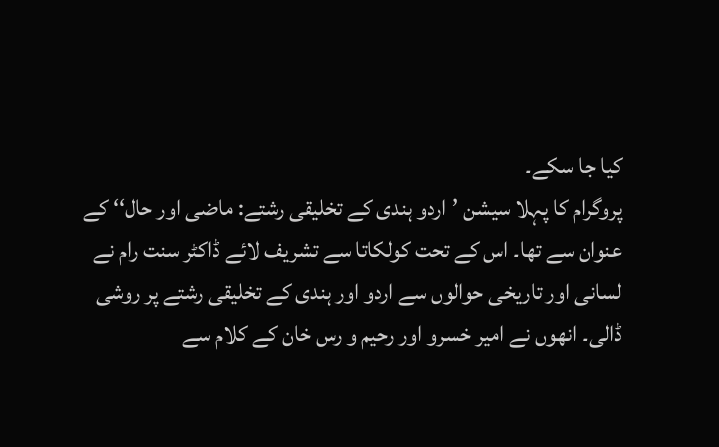کیا جا سکے۔
پروگرام کا پہلا سیشن ’اردو ہندی کے تخلیقی رشتے: ماضی اور حال‘‘ کے عنوان سے تھا۔ اس کے تحت کولکاتا سے تشریف لائے ڈاکٹر سنت رام نے لسانی اور تاریخی حوالوں سے اردو اور ہندی کے تخلیقی رشتے پر روشی ڈالی۔ انھوں نے امیر خسرو اور رحیم و رس خان کے کلام سے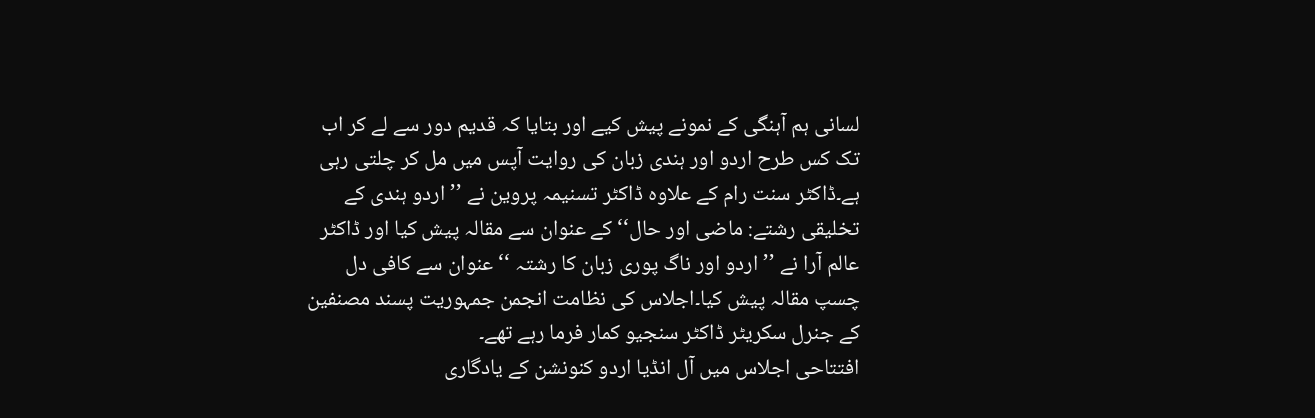لسانی ہم آہنگی کے نمونے پیش کیے اور بتایا کہ قدیم دور سے لے کر اب تک کس طرح اردو اور ہندی زبان کی روایت آپس میں مل کر چلتی رہی ہے۔ڈاکٹر سنت رام کے علاوہ ڈاکٹر تسنیمہ پروین نے ’’اردو ہندی کے تخلیقی رشتے: ماضی اور حال‘‘ کے عنوان سے مقالہ پیش کیا اور ڈاکٹر عالم آرا نے ’’اردو اور ناگ پوری زبان کا رشتہ ‘‘ عنوان سے کافی دل چسپ مقالہ پیش کیا۔اجلاس کی نظامت انجمن جمہوریت پسند مصنفین کے جنرل سکریٹر ڈاکٹر سنجیو کمار فرما رہے تھے۔
افتتاحی اجلاس میں آل انڈیا اردو کنونشن کے یادگاری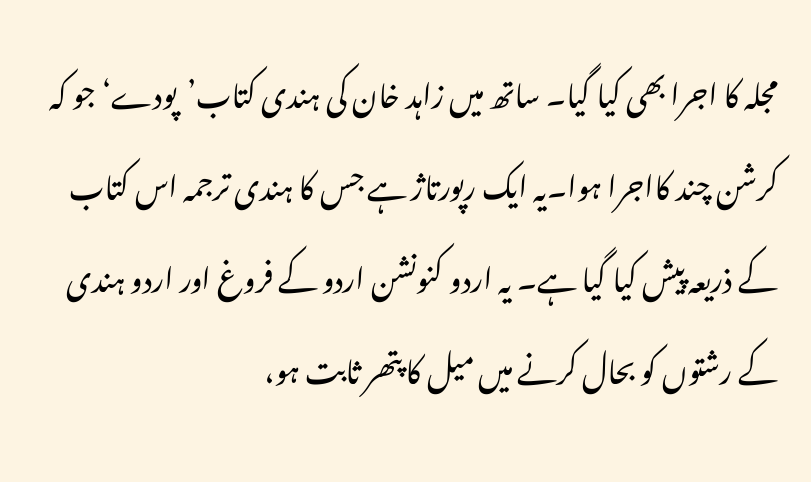مجلہ کا اجرا بھی کیا گیا۔ ساتھ میں زاہد خان کی ہندی کتاب’پودے‘ جو کہ کرشن چند کااجرا ہوا۔یہ ایک رپورتاژ ہے جس کا ہندی ترجمہ اس کتاب کے ذریعہ پیش کیا گیا ہے۔ یہ اردو کنونشن اردو کے فروغ اور اردو ہندی کے رشتوں کو بحال کرنے میں میل کا پتھر ثابت ہو،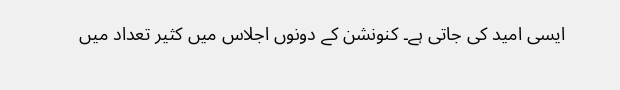ایسی امید کی جاتی ہے۔ کنونشن کے دونوں اجلاس میں کثیر تعداد میں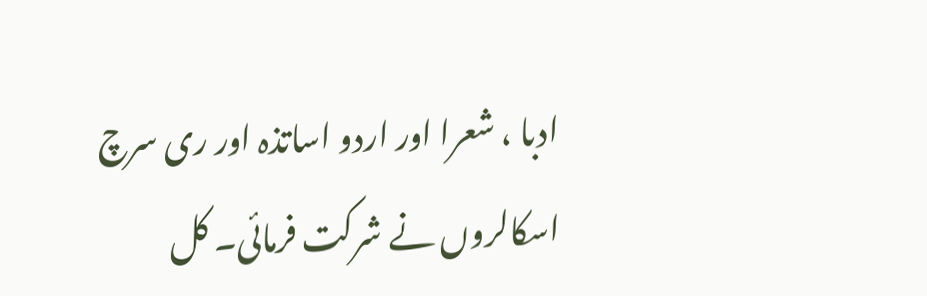ادبا ، شعرا اور اردو اساتذہ اور ری سرچ اسکالروں نے شرکت فرمائی۔ کل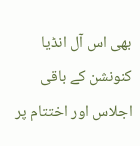بھی اس آل انڈیا کنونشن کے باقی اجلاس اور اختتام پر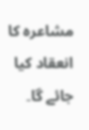مشاعرہ کا انعقاد کیا جائے گا۔